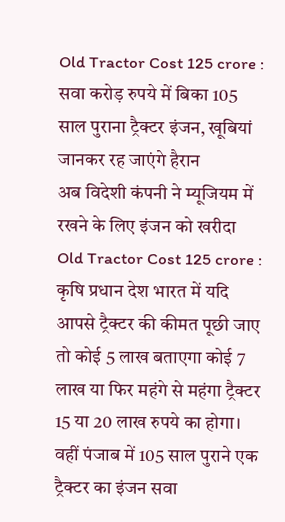Old Tractor Cost 125 crore : सवा करोड़ रुपये में बिका 105 साल पुराना ट्रैक्टर इंजन, खूबियां जानकर रह जाएंगे हैरान
अब विदेशी कंपनी ने म्यूजियम में रखने के लिए इंजन को खरीदा
Old Tractor Cost 125 crore : कृषि प्रधान देश भारत में यदि आपसे ट्रैक्टर की कीमत पूछी जाए तो कोई 5 लाख बताएगा कोई 7 लाख या फिर महंगे से महंगा ट्रैक्टर 15 या 20 लाख रुपये का होगा। वहीं पंजाब में 105 साल पुराने एक ट्रैक्टर का इंजन सवा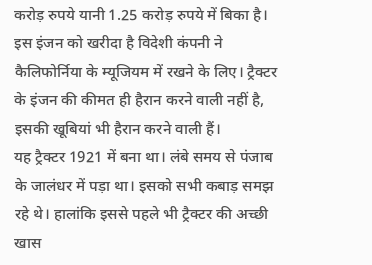करोड़ रुपये यानी 1.25 करोड़ रुपये में बिका है। इस इंजन को खरीदा है विदेशी कंपनी ने कैलिफोर्निया के म्यूजियम में रखने के लिए। ट्रैक्टर के इंजन की कीमत ही हैरान करने वाली नहीं है, इसकी खूबियां भी हैरान करने वाली हैं।
यह ट्रैक्टर 1921 में बना था। लंबे समय से पंजाब के जालंधर में पड़ा था। इसको सभी कबाड़ समझ रहे थे। हालांकि इससे पहले भी ट्रैक्टर की अच्छी खास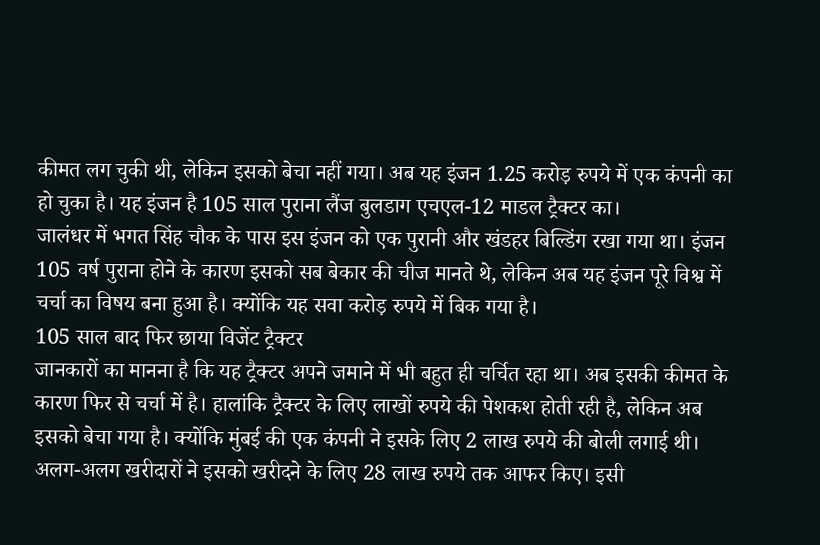कीमत लग चुकी थी, लेकिन इसको बेचा नहीं गया। अब यह इंजन 1.25 करोड़ रुपये में एक कंपनी का हो चुका है। यह इंजन है 105 साल पुराना लैंज बुलडाग एचएल-12 माडल ट्रैक्टर का।
जालंधर में भगत सिंह चौक के पास इस इंजन को एक पुरानी और खंडहर बिल्डिंग रखा गया था। इंजन 105 वर्ष पुराना होने के कारण इसको सब बेकार की चीज मानते थे, लेकिन अब यह इंजन पूरे विश्व में चर्चा का विषय बना हुआ है। क्योंकि यह सवा करोड़ रुपये में बिक गया है।
105 साल बाद फिर छाया विजेंट ट्रैक्टर
जानकारों का मानना है कि यह ट्रैक्टर अपने जमाने में भी बहुत ही चर्चित रहा था। अब इसकी कीमत के कारण फिर से चर्चा में है। हालांकि ट्रैक्टर के लिए लाखों रुपये की पेशकश होती रही है, लेकिन अब इसको बेचा गया है। क्योंकि मुंबई की एक कंपनी ने इसके लिए 2 लाख रुपये की बोली लगाई थी। अलग-अलग खरीदारों ने इसको खरीदने के लिए 28 लाख रुपये तक आफर किए। इसी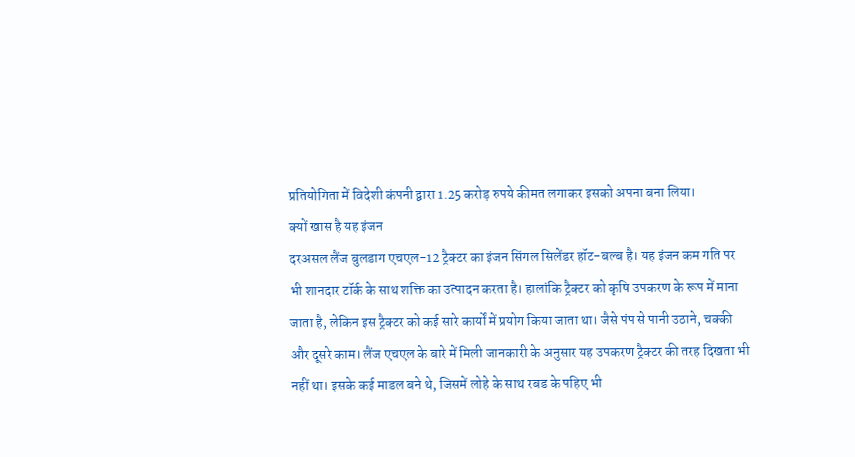प्रतियोगिता में विदेशी कंपनी द्वारा 1.25 करोड़ रुपये कीमत लगाकर इसको अपना बना लिया।
क्यों खास है यह इंजन
दरअसल लैंज बुलडाग एचएल-12 ट्रैक्टर का इंजन सिंगल सिलेंडर हॉट-बल्ब है। यह इंजन कम गति पर भी शानदार टॉर्क के साथ शक्ति का उत्पादन करता है। हालांकि ट्रैक्टर को कृषि उपकरण के रूप में माना जाता है, लेकिन इस ट्रैक्टर को कई सारे कार्यों में प्रयोग किया जाता था। जैसे पंप से पानी उठाने, चक्की और दूसरे काम। लैंज एचएल के बारे में मिली जानकारी के अनुसार यह उपकरण ट्रैक्टर की तरह दिखता भी नहीं था। इसके कई माडल बने थे, जिसमें लोहे के साथ रबड के पहिए भी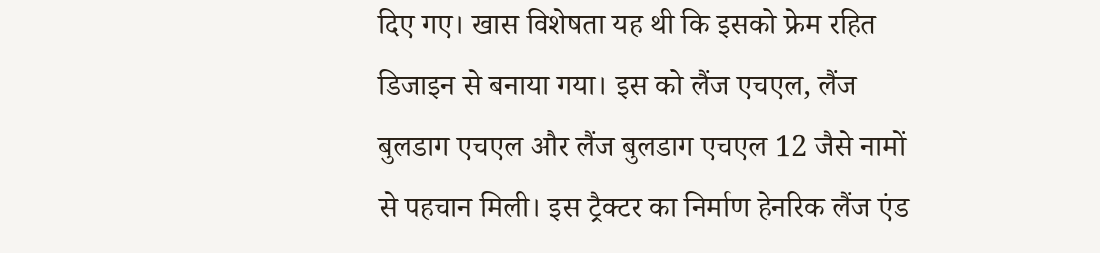दिए गए। खास विशेषता यह थी कि इसको फ्रेम रहित डिजाइन से बनाया गया। इस को लैंज एचएल, लैंज बुलडाग एचएल और लैंज बुलडाग एचएल 12 जैसे नामों से पहचान मिली। इस ट्रैक्टर का निर्माण हेनरिक लैंज एंड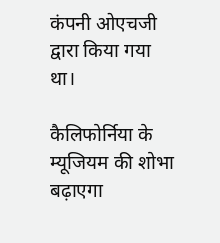कंपनी ओएचजी द्वारा किया गया था।

कैलिफोर्निया के म्यूजियम की शोभा बढ़ाएगा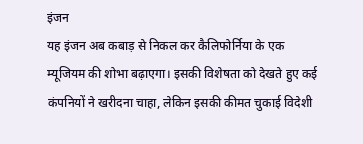इंजन
यह इंजन अब कबाड़ से निकल कर कैलिफोर्निया के एक म्यूजियम की शोभा बढ़ाएगा। इसकी विशेषता को देखते हुए कई कंपनियों ने खरीदना चाहा, लेकिन इसकी कीमत चुकाई विदेशी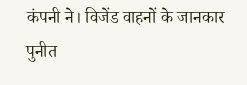कंपनी ने। विजेंड वाहनों के जानकार पुनीत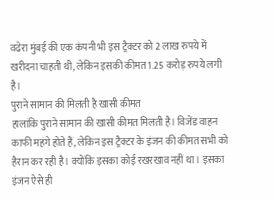वढेरा मुंबई की एक कंपनी भी इस ट्रैक्टर को 2 लाख रुपये में खरीदना चाहती थी, लेकिन इसकी कीमत 1.25 करोड़ रुपये लगी है।
पुराने सामान की मिलती है खासी कीमत
हालांकि पुराने सामान की खासी कीमत मिलती है। विजेंड वाहन काफी महंगे होते हैं, लेकिन इस ट्रैक्टर के इंजन की कीमत सभी को हैरान कर रही है। क्योंकि इसका कोई रखरखाव नहीं था। इसका इंजन ऐसे ही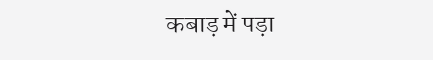कबाड़ में पड़ा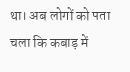था। अब लोगों को पता चला कि कबाड़ में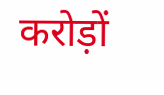करोड़ों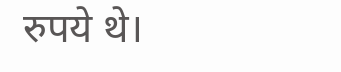रुपये थे।